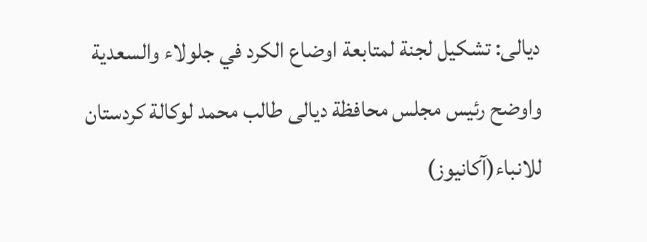ديالى: تشكيل لجنة لمتابعة اوضاع الكرد في جلولاء والسعدية
واوضح رئيس مجلس محافظة ديالى طالب محمد لوكالة كردستان للانباء(آكانيوز)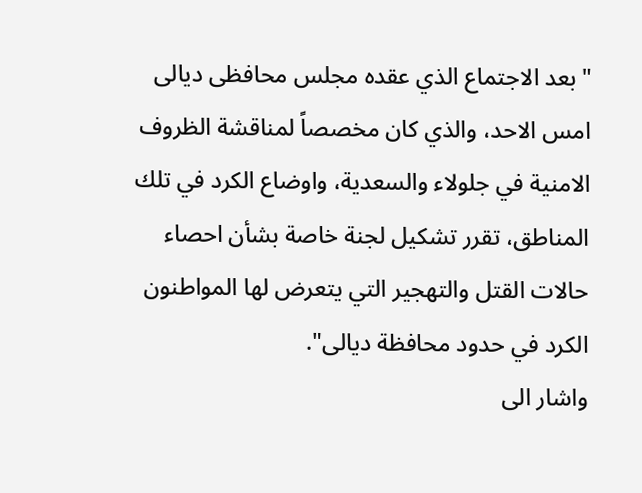"بعد الاجتماع الذي عقده مجلس محافظى ديالى امس الاحد، والذي كان مخصصاً لمناقشة الظروف الامنية في جلولاء والسعدية، واوضاع الكرد في تلك المناطق، تقرر تشكيل لجنة خاصة بشأن احصاء حالات القتل والتهجير التي يتعرض لها المواطنون الكرد في حدود محافظة ديالى".
واشار الى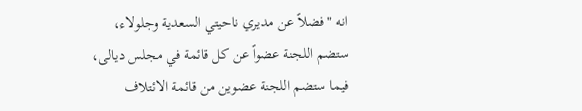انه "فضلاً عن مديري ناحيتي السعدية وجلولاء، ستضم اللجنة عضواً عن كل قائمة في مجلس ديالى، فيما ستضم اللجنة عضوين من قائمة الائتلاف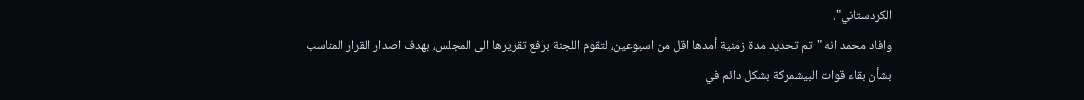الكردستاني".
وافاد محمد انه "تم تحديد مدة زمنية أمدها اقل من اسبوعين، لتقوم اللجنة برفع تقريرها الى المجلس، بهدف اصدار القرار المناسب بشأن بقاء قوات البيشمركة بشكل دائم في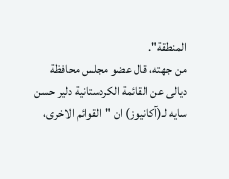المنطقة".
من جهته، قال عضو مجلس محافظة ديالى عن القائمة الكردستانية دلير حسن سايه لـ(آكانيوز) ان "القوائم الاخرى،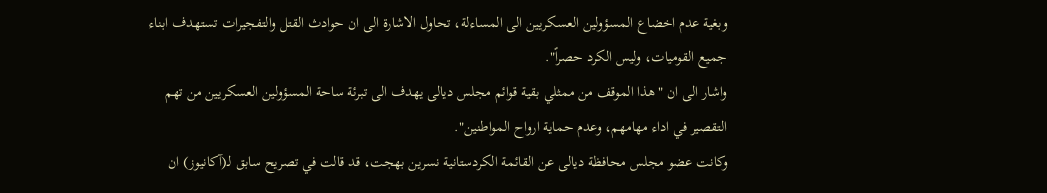وبغية عدم اخضاع المسؤولين العسكريين الى المساءلة، تحاول الاشارة الى ان حوادث القتل والتفجيرات تستهدف ابناء جميع القوميات، وليس الكرد حصراً".
واشار الى ان "هذا الموقف من ممثلي بقية قوائم مجلس ديالى يهدف الى تبرئة ساحة المسؤولين العسكريين من تهم التقصير في اداء مهامهم، وعدم حماية ارواح المواطنين".
وكانت عضو مجلس محافظة ديالى عن القائمة الكردستانية نسرين بهجت، قد قالت في تصريح سابق لـ(آكانيوز) ان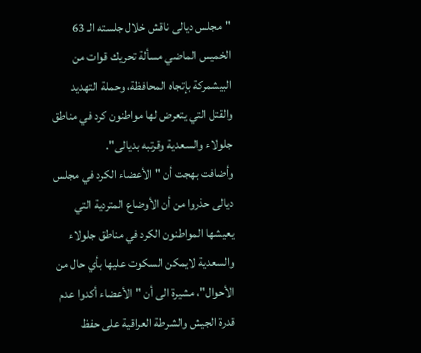"مجلس ديالى ناقش خلال جلسته الـ 63 الخميس الماضي مسألة تحريك قوات من البيشمركة بإتجاه المحافظة، وحملة التهديد والقتل التي يتعرض لها مواطنون كرد في مناطق جلولاء والسعدية وقرتبه بديالى".
وأضافت بهجت أن "الأعضاء الكرد في مجلس ديالى حذروا من أن الأوضاع المتردية التي يعيشها المواطنون الكرد في مناطق جلولاء والسعدية لايمكن السكوت عليها بأي حال من الأحوال"، مشيرة الى أن "الأعضاء أكدوا عدم قدرة الجيش والشرطة العراقية على حفظ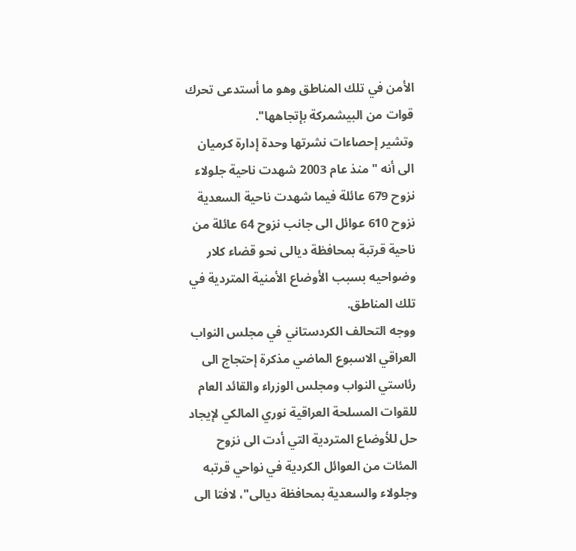الأمن في تلك المناطق وهو ما أستدعى تحرك قوات من البيشمركة بإتجاهها".
وتشير إحصاءات نشرتها وحدة إدارة كرميان الى أنه "منذ عام 2003 شهدت ناحية جلولاء نزوح 679 عائلة فيما شهدت ناحية السعدية نزوح 610 عوائل الى جانب نزوح 64 عائلة من ناحية قرتبة بمحافظة ديالى نحو قضاء كلار وضواحيه بسبب الأوضاع الأمنية المتردية في تلك المناطق.
ووجه التحالف الكردستاني في مجلس النواب العراقي الاسبوع الماضي مذكرة إحتجاج الى رئاستي النواب ومجلس الوزراء والقائد العام للقوات المسلحة العراقية نوري المالكي لإيجاد حل للأوضاع المتردية التي أدت الى نزوح المئات من العوائل الكردية في نواحي قرتبه وجلولاء والسعدية بمحافظة ديالى"، لافتا الى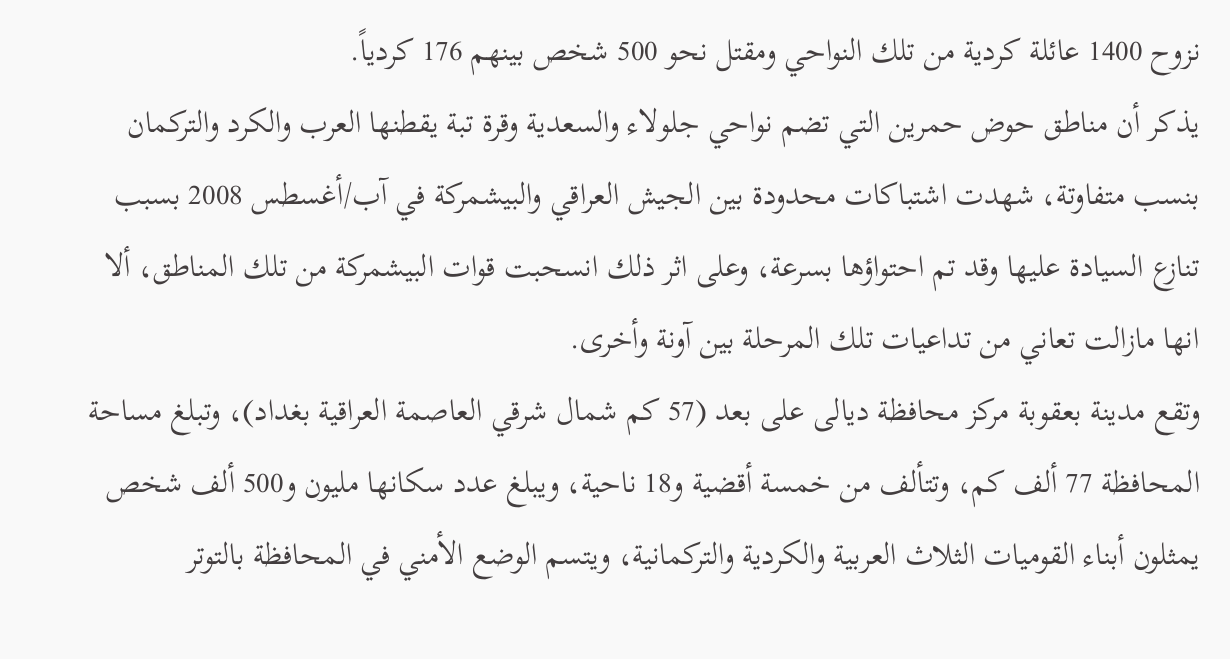نزوح 1400 عائلة كردية من تلك النواحي ومقتل نحو 500 شخص بينهم 176 كردياً.
يذكر أن مناطق حوض حمرين التي تضم نواحي جلولاء والسعدية وقرة تبة يقطنها العرب والكرد والتركمان بنسب متفاوتة، شهدت اشتباكات محدودة بين الجيش العراقي والبيشمركة في آب/أغسطس 2008 بسبب تنازع السيادة عليها وقد تم احتواؤها بسرعة، وعلى اثر ذلك انسحبت قوات البيشمركة من تلك المناطق، ألا انها مازالت تعاني من تداعيات تلك المرحلة بين آونة وأخرى.
وتقع مدينة بعقوبة مركز محافظة ديالى على بعد (57 كم شمال شرقي العاصمة العراقية بغداد)، وتبلغ مساحة المحافظة 77 ألف كم، وتتألف من خمسة أقضية و18 ناحية، ويبلغ عدد سكانها مليون و500 ألف شخص يمثلون أبناء القوميات الثلاث العربية والكردية والتركمانية، ويتسم الوضع الأمني في المحافظة بالتوتر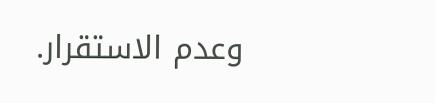وعدم الاستقرار.